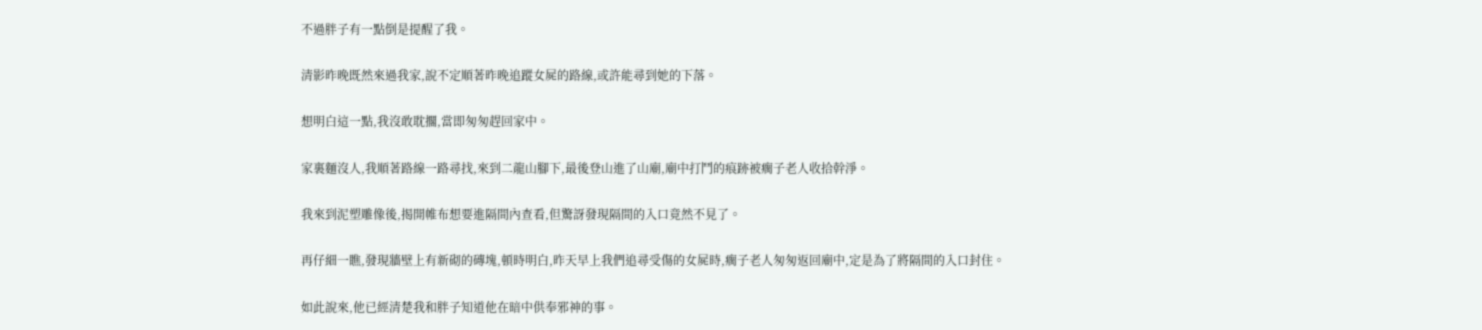不過胖子有一點倒是提醒了我。

清影昨晚既然來過我家,說不定順著昨晚追蹤女屍的路線,或許能尋到她的下落。

想明白這一點,我沒敢耽擱,當即匆匆趕回家中。

家裏麵沒人,我順著路線一路尋找,來到二龍山腳下,最後登山進了山廟,廟中打鬥的痕跡被瘸子老人收拾幹淨。

我來到泥塑雕像後,揭開帷布想要進隔間內查看,但驚訝發現隔間的入口竟然不見了。

再仔細一瞧,發現牆壁上有新砌的磚塊,頓時明白,昨天早上我們追尋受傷的女屍時,瘸子老人匆匆返回廟中,定是為了將隔間的入口封住。

如此說來,他已經清楚我和胖子知道他在暗中供奉邪神的事。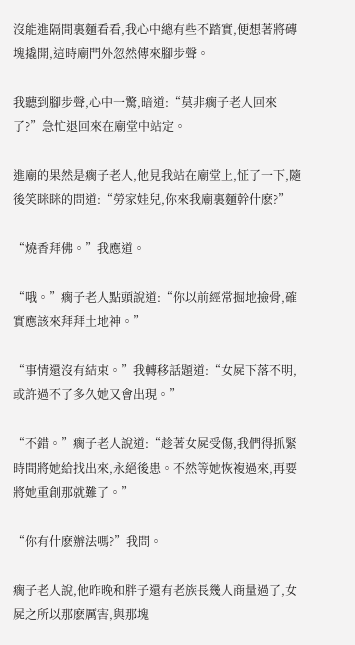沒能進隔間裏麵看看,我心中總有些不踏實,便想著將磚塊撬開,這時廟門外忽然傳來腳步聲。

我聽到腳步聲,心中一驚,暗道:“莫非瘸子老人回來了?”急忙退回來在廟堂中站定。

進廟的果然是瘸子老人,他見我站在廟堂上,怔了一下,隨後笑眯眯的問道:“勞家娃兒,你來我廟裏麵幹什麽?”

“燒香拜佛。”我應道。

“哦。”瘸子老人點頭說道:“你以前經常掘地撿骨,確實應該來拜拜土地神。”

“事情還沒有結束。”我轉移話題道:“女屍下落不明,或許過不了多久她又會出現。”

“不錯。”瘸子老人說道:“趁著女屍受傷,我們得抓緊時間將她給找出來,永絕後患。不然等她恢複過來,再要將她重創那就難了。”

“你有什麽辦法嗎?”我問。

瘸子老人說,他昨晚和胖子還有老族長幾人商量過了,女屍之所以那麽厲害,與那塊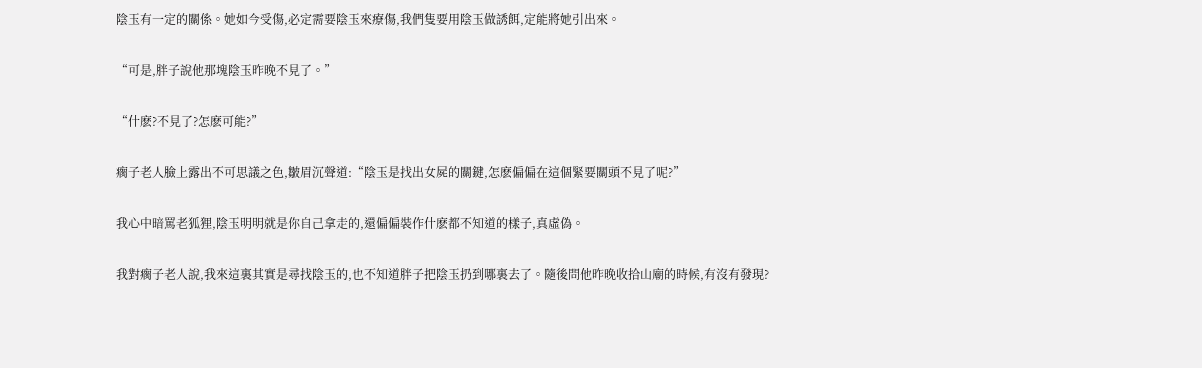陰玉有一定的關係。她如今受傷,必定需要陰玉來療傷,我們隻要用陰玉做誘餌,定能將她引出來。

“可是,胖子說他那塊陰玉昨晚不見了。”

“什麽?不見了?怎麽可能?”

瘸子老人臉上露出不可思議之色,皺眉沉聲道:“陰玉是找出女屍的關鍵,怎麽偏偏在這個緊要關頭不見了呢?”

我心中暗罵老狐狸,陰玉明明就是你自己拿走的,還偏偏裝作什麽都不知道的樣子,真虛偽。

我對瘸子老人說,我來這裏其實是尋找陰玉的,也不知道胖子把陰玉扔到哪裏去了。隨後問他昨晚收拾山廟的時候,有沒有發現?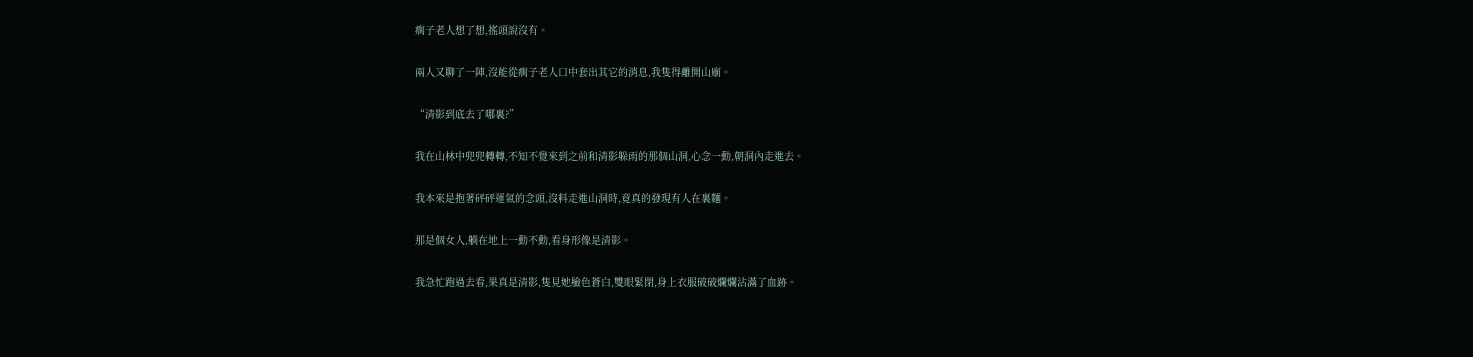瘸子老人想了想,搖頭說沒有。

兩人又聊了一陣,沒能從瘸子老人口中套出其它的消息,我隻得離開山廟。

“清影到底去了哪裏?”

我在山林中兜兜轉轉,不知不覺來到之前和清影躲雨的那個山洞,心念一動,朝洞內走進去。

我本來是抱著砰砰運氣的念頭,沒料走進山洞時,竟真的發現有人在裏麵。

那是個女人,躺在地上一動不動,看身形像是清影。

我急忙跑過去看,果真是清影,隻見她臉色蒼白,雙眼緊閉,身上衣服破破爛爛沾滿了血跡。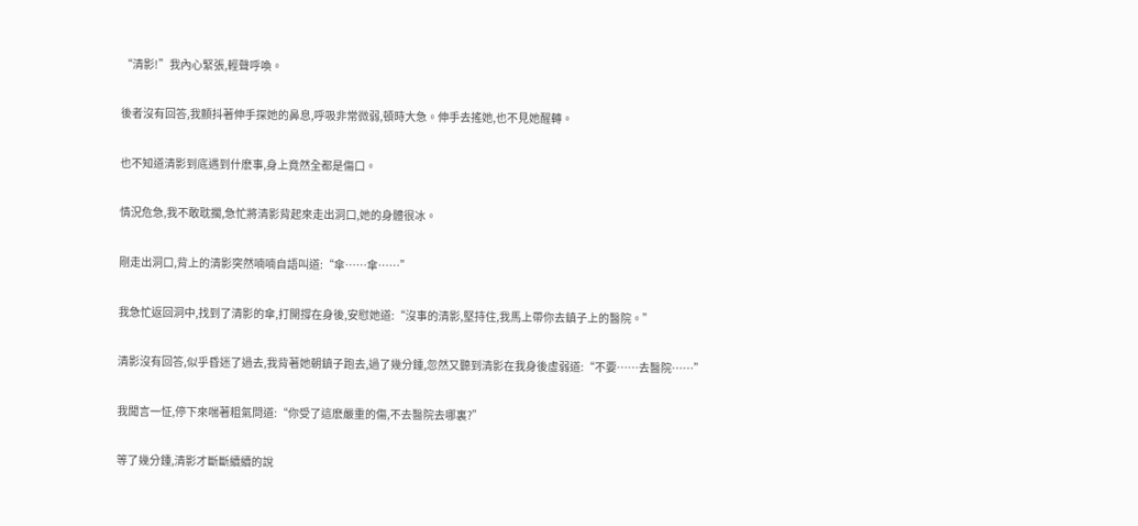“清影!”我內心緊張,輕聲呼喚。

後者沒有回答,我顫抖著伸手探她的鼻息,呼吸非常微弱,頓時大急。伸手去搖她,也不見她醒轉。

也不知道清影到底遇到什麽事,身上竟然全都是傷口。

情況危急,我不敢耽擱,急忙將清影背起來走出洞口,她的身體很冰。

剛走出洞口,背上的清影突然喃喃自語叫道:“傘……傘……”

我急忙返回洞中,找到了清影的傘,打開撐在身後,安慰她道:“沒事的清影,堅持住,我馬上帶你去鎮子上的醫院。”

清影沒有回答,似乎昏迷了過去,我背著她朝鎮子跑去,過了幾分鍾,忽然又聽到清影在我身後虛弱道:“不要……去醫院……”

我聞言一怔,停下來喘著粗氣問道:“你受了這麽嚴重的傷,不去醫院去哪裏?”

等了幾分鍾,清影才斷斷續續的說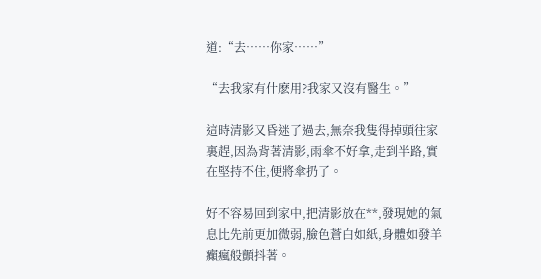道:“去……你家……”

“去我家有什麽用?我家又沒有醫生。”

這時清影又昏迷了過去,無奈我隻得掉頭往家裏趕,因為背著清影,雨傘不好拿,走到半路,實在堅持不住,便將傘扔了。

好不容易回到家中,把清影放在**,發現她的氣息比先前更加微弱,臉色蒼白如紙,身體如發羊癲瘋般顫抖著。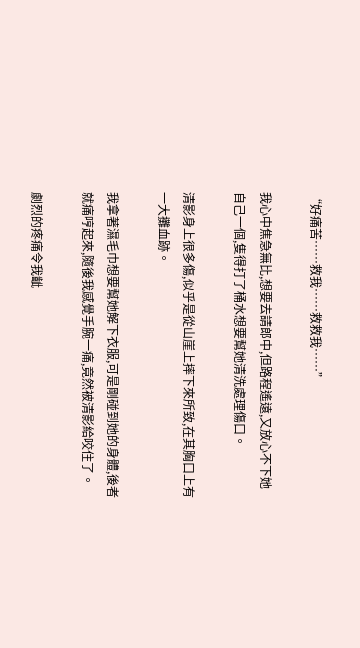“好痛苦……救我……救救我……”

我心中焦急無比,想要去請郎中,但路程遙遠,又放心不下她自己一個,隻得打了桶水想要幫她清洗處理傷口。

清影身上很多傷,似乎是從山崖上摔下來所致,在其胸口上有一大攤血跡。

我拿著濕毛巾想要幫她解下衣服,可是剛碰到她的身體,後者就痛哼起來,隨後我感覺手腕一痛,竟然被清影給咬住了。

劇烈的疼痛令我齜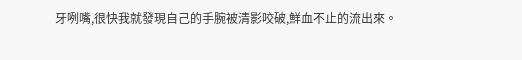牙咧嘴,很快我就發現自己的手腕被清影咬破,鮮血不止的流出來。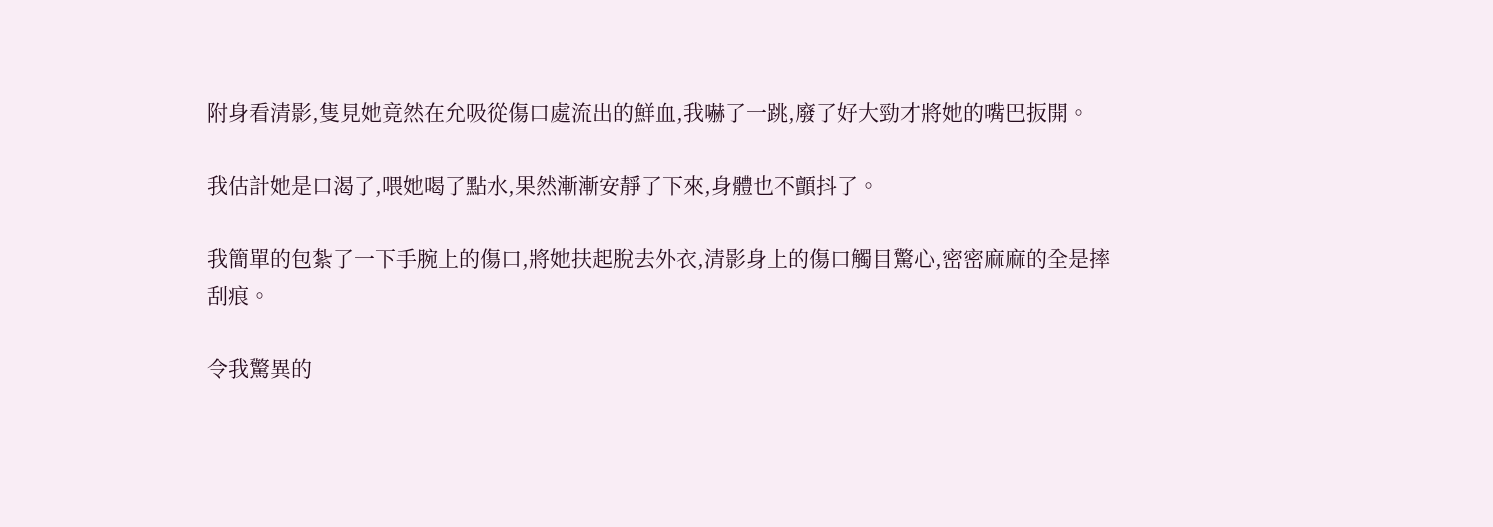附身看清影,隻見她竟然在允吸從傷口處流出的鮮血,我嚇了一跳,廢了好大勁才將她的嘴巴扳開。

我估計她是口渴了,喂她喝了點水,果然漸漸安靜了下來,身體也不顫抖了。

我簡單的包紮了一下手腕上的傷口,將她扶起脫去外衣,清影身上的傷口觸目驚心,密密麻麻的全是摔刮痕。

令我驚異的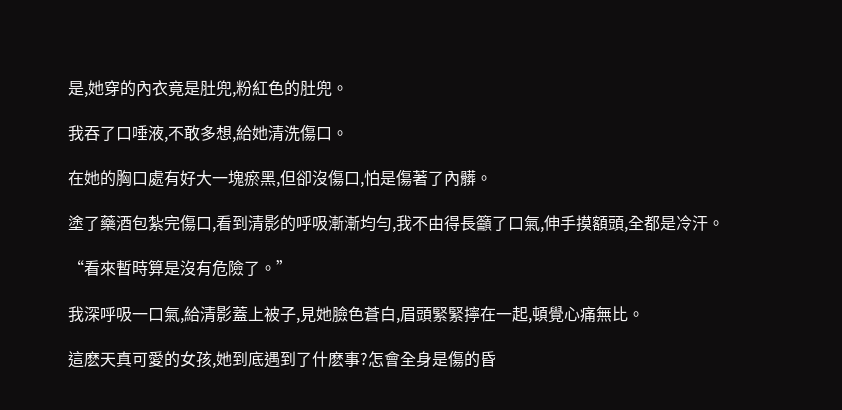是,她穿的內衣竟是肚兜,粉紅色的肚兜。

我吞了口唾液,不敢多想,給她清洗傷口。

在她的胸口處有好大一塊瘀黑,但卻沒傷口,怕是傷著了內髒。

塗了藥酒包紮完傷口,看到清影的呼吸漸漸均勻,我不由得長籲了口氣,伸手摸額頭,全都是冷汗。

“看來暫時算是沒有危險了。”

我深呼吸一口氣,給清影蓋上被子,見她臉色蒼白,眉頭緊緊擰在一起,頓覺心痛無比。

這麽天真可愛的女孩,她到底遇到了什麽事?怎會全身是傷的昏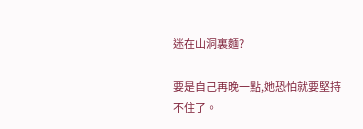迷在山洞裏麵?

要是自己再晚一點,她恐怕就要堅持不住了。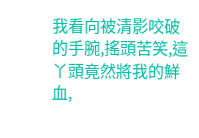我看向被清影咬破的手腕,搖頭苦笑,這丫頭竟然將我的鮮血,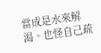當成是水來解渴。也怪自己疏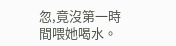忽,竟沒第一時間喂她喝水。